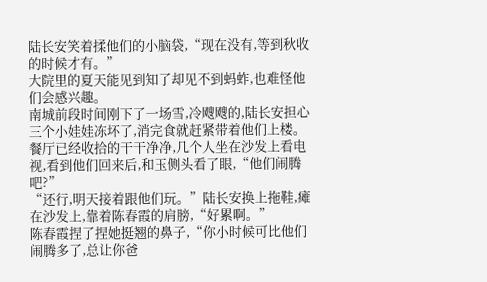陆长安笑着揉他们的小脑袋,“现在没有,等到秋收的时候才有。”
大院里的夏天能见到知了却见不到蚂蚱,也难怪他们会感兴趣。
南城前段时间刚下了一场雪,冷飕飕的,陆长安担心三个小娃娃冻坏了,消完食就赶紧带着他们上楼。
餐厅已经收拾的干干净净,几个人坐在沙发上看电视,看到他们回来后,和玉侧头看了眼,“他们闹腾吧?”
“还行,明天接着跟他们玩。”陆长安换上拖鞋,瘫在沙发上,靠着陈春霞的肩膀,“好累啊。”
陈春霞捏了捏她挺翘的鼻子,“你小时候可比他们闹腾多了,总让你爸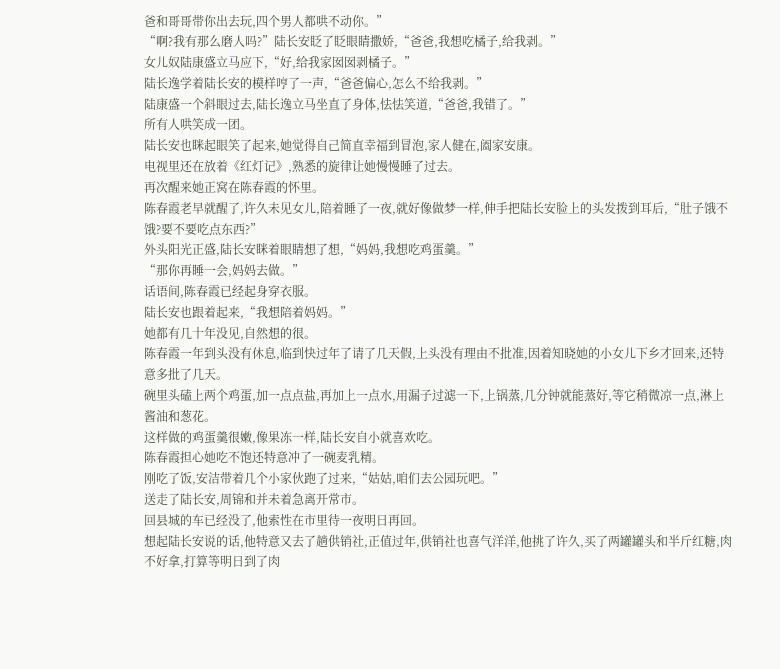爸和哥哥带你出去玩,四个男人都哄不动你。”
“啊?我有那么磨人吗?”陆长安眨了眨眼睛撒娇,“爸爸,我想吃橘子,给我剥。”
女儿奴陆康盛立马应下,“好,给我家囡囡剥橘子。”
陆长逸学着陆长安的模样哼了一声,“爸爸偏心,怎么不给我剥。”
陆康盛一个斜眼过去,陆长逸立马坐直了身体,怯怯笑道,“爸爸,我错了。”
所有人哄笑成一团。
陆长安也眯起眼笑了起来,她觉得自己简直幸福到冒泡,家人健在,阖家安康。
电视里还在放着《红灯记》,熟悉的旋律让她慢慢睡了过去。
再次醒来她正窝在陈春霞的怀里。
陈春霞老早就醒了,许久未见女儿,陪着睡了一夜,就好像做梦一样,伸手把陆长安脸上的头发拨到耳后,“肚子饿不饿?要不要吃点东西?”
外头阳光正盛,陆长安眯着眼睛想了想,“妈妈,我想吃鸡蛋羹。”
“那你再睡一会,妈妈去做。”
话语间,陈春霞已经起身穿衣服。
陆长安也跟着起来,“我想陪着妈妈。”
她都有几十年没见,自然想的很。
陈春霞一年到头没有休息,临到快过年了请了几天假,上头没有理由不批准,因着知晓她的小女儿下乡才回来,还特意多批了几天。
碗里头磕上两个鸡蛋,加一点点盐,再加上一点水,用漏子过滤一下,上锅蒸,几分钟就能蒸好,等它稍微凉一点,淋上酱油和葱花。
这样做的鸡蛋羹很嫩,像果冻一样,陆长安自小就喜欢吃。
陈春霞担心她吃不饱还特意冲了一碗麦乳精。
刚吃了饭,安洁带着几个小家伙跑了过来,“姑姑,咱们去公园玩吧。”
送走了陆长安,周锦和并未着急离开常市。
回县城的车已经没了,他索性在市里待一夜明日再回。
想起陆长安说的话,他特意又去了趟供销社,正值过年,供销社也喜气洋洋,他挑了许久,买了两罐罐头和半斤红糖,肉不好拿,打算等明日到了肉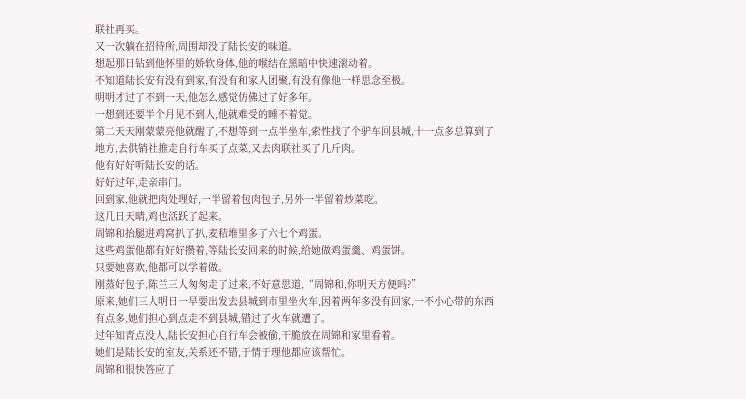联社再买。
又一次躺在招待所,周围却没了陆长安的味道。
想起那日钻到他怀里的娇软身体,他的喉结在黑暗中快速滚动着。
不知道陆长安有没有到家,有没有和家人团聚,有没有像他一样思念至极。
明明才过了不到一天,他怎么感觉仿佛过了好多年。
一想到还要半个月见不到人,他就难受的睡不着觉。
第二天天刚蒙蒙亮他就醒了,不想等到一点半坐车,索性找了个驴车回县城,十一点多总算到了地方,去供销社推走自行车买了点菜,又去肉联社买了几斤肉。
他有好好听陆长安的话。
好好过年,走亲串门。
回到家,他就把肉处理好,一半留着包肉包子,另外一半留着炒菜吃。
这几日天晴,鸡也活跃了起来。
周锦和抬腿进鸡窝扒了扒,麦秸堆里多了六七个鸡蛋。
这些鸡蛋他都有好好攒着,等陆长安回来的时候,给她做鸡蛋羹、鸡蛋饼。
只要她喜欢,他都可以学着做。
刚蒸好包子,陈兰三人匆匆走了过来,不好意思道,“周锦和,你明天方便吗?”
原来,她们三人明日一早要出发去县城到市里坐火车,因着两年多没有回家,一不小心带的东西有点多,她们担心到点走不到县城,错过了火车就遭了。
过年知青点没人,陆长安担心自行车会被偷,干脆放在周锦和家里看着。
她们是陆长安的室友,关系还不错,于情于理他都应该帮忙。
周锦和很快答应了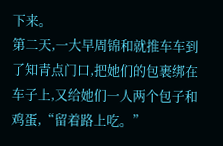下来。
第二天,一大早周锦和就推车车到了知青点门口,把她们的包裹绑在车子上,又给她们一人两个包子和鸡蛋,“留着路上吃。”